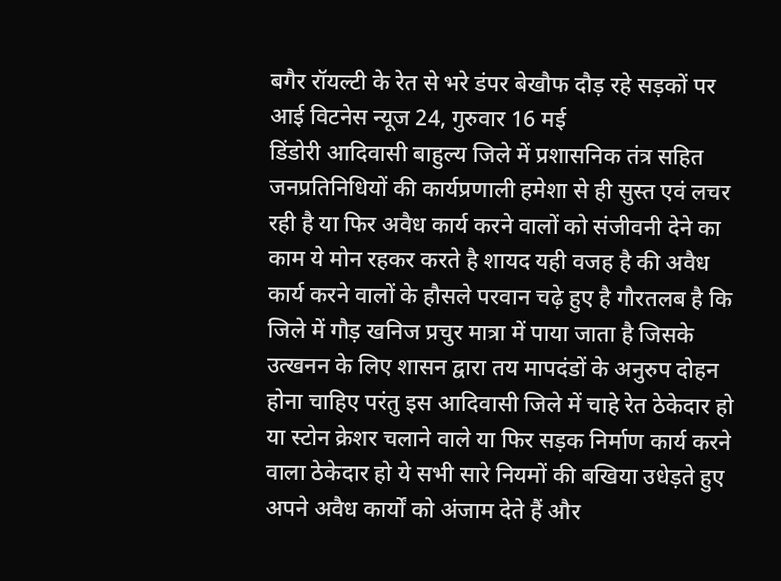बगैर रॉयल्टी के रेत से भरे डंपर बेखौफ दौड़ रहे सड़कों पर
आई विटनेस न्यूज 24, गुरुवार 16 मई
डिंडोरी आदिवासी बाहुल्य जिले में प्रशासनिक तंत्र सहित जनप्रतिनिधियों की कार्यप्रणाली हमेशा से ही सुस्त एवं लचर रही है या फिर अवैध कार्य करने वालों को संजीवनी देने का काम ये मोन रहकर करते है शायद यही वजह है की अवैध कार्य करने वालों के हौसले परवान चढ़े हुए है गौरतलब है कि जिले में गौड़ खनिज प्रचुर मात्रा में पाया जाता है जिसके उत्खनन के लिए शासन द्वारा तय मापदंडों के अनुरुप दोहन होना चाहिए परंतु इस आदिवासी जिले में चाहे रेत ठेकेदार हो या स्टोन क्रेशर चलाने वाले या फिर सड़क निर्माण कार्य करने वाला ठेकेदार हो ये सभी सारे नियमों की बखिया उधेड़ते हुए अपने अवैध कार्यों को अंजाम देते हैं और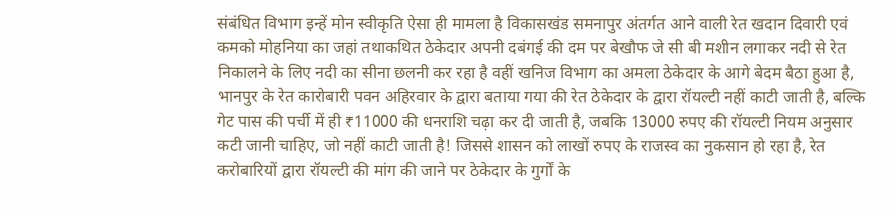संबंधित विभाग इन्हें मोन स्वीकृति ऐसा ही मामला है विकासखंड समनापुर अंतर्गत आने वाली रेत खदान दिवारी एवं कमको मोहनिया का जहां तथाकथित ठेकेदार अपनी दबंगई की दम पर बेखौफ जे सी बी मशीन लगाकर नदी से रेत निकालने के लिए नदी का सीना छलनी कर रहा है वहीं खनिज विभाग का अमला ठेकेदार के आगे बेदम बैठा हुआ है, भानपुर के रेत कारोबारी पवन अहिरवार के द्वारा बताया गया की रेत ठेकेदार के द्वारा रॉयल्टी नहीं काटी जाती है, बल्कि गेट पास की पर्ची में ही ₹11000 की धनराशि चढ़ा कर दी जाती है, जबकि 13000 रुपए की रॉयल्टी नियम अनुसार कटी जानी चाहिए, जो नहीं काटी जाती है! जिससे शासन को लाखों रुपए के राजस्व का नुकसान हो रहा है, रेत करोबारियों द्वारा रॉयल्टी की मांग की जाने पर ठेकेदार के गुर्गों के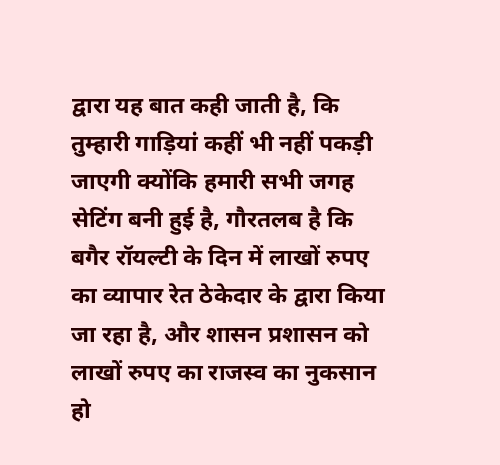द्वारा यह बात कही जाती है, कि तुम्हारी गाड़ियां कहीं भी नहीं पकड़ी जाएगी क्योंकि हमारी सभी जगह सेटिंग बनी हुई है, गौरतलब है कि बगैर रॉयल्टी के दिन में लाखों रुपए का व्यापार रेत ठेकेदार के द्वारा किया जा रहा है, और शासन प्रशासन को लाखों रुपए का राजस्व का नुकसान हो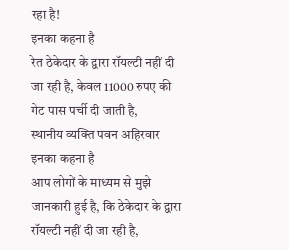रहा है!
इनका कहना है
रेत ठेकेदार के द्वारा रॉयल्टी नहीं दी जा रही है, केवल 11000 रुपए की गेट पास पर्ची दी जाती है,
स्थानीय व्यक्ति पवन अहिरवार
इनका कहना है
आप लोगों के माध्यम से मुझे जानकारी हुई है, कि ठेकेदार के द्वारा रॉयल्टी नहीं दी जा रही है,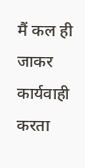मैं कल ही जाकर कार्यवाही करता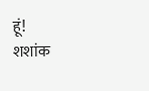हूं!
शशांक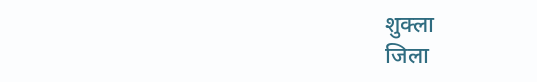शुक्ला
जिला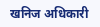खनिज अधिकारी